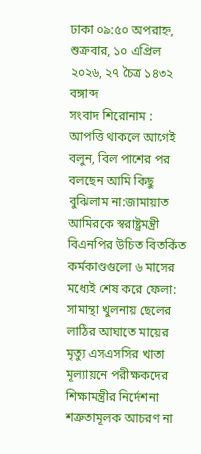ঢাকা ০৯:৫০ অপরাহ্ন, শুক্রবার, ১০ এপ্রিল ২০২৬, ২৭ চৈত্র ১৪৩২ বঙ্গাব্দ
সংবাদ শিরোনাম :
আপত্তি থাকলে আগেই বলুন, বিল পাশের পর বলছেন আমি কিছু বুঝিলাম না:জামায়াত আমিরকে স্বরাষ্ট্রমন্ত্রী বিএনপির উচিত বিতর্কিত কর্মকাণ্ডগুলো ৬ মাসের মধ্যেই শেষ করে ফেলা: সামান্থা খুলনায় ছেলের লাঠির আঘাতে মায়ের মৃত্যু এসএসসির খাতা মূল্যায়নে পরীক্ষকদের শিক্ষামন্ত্রীর নির্দেশনা শত্রুতামূলক আচরণ না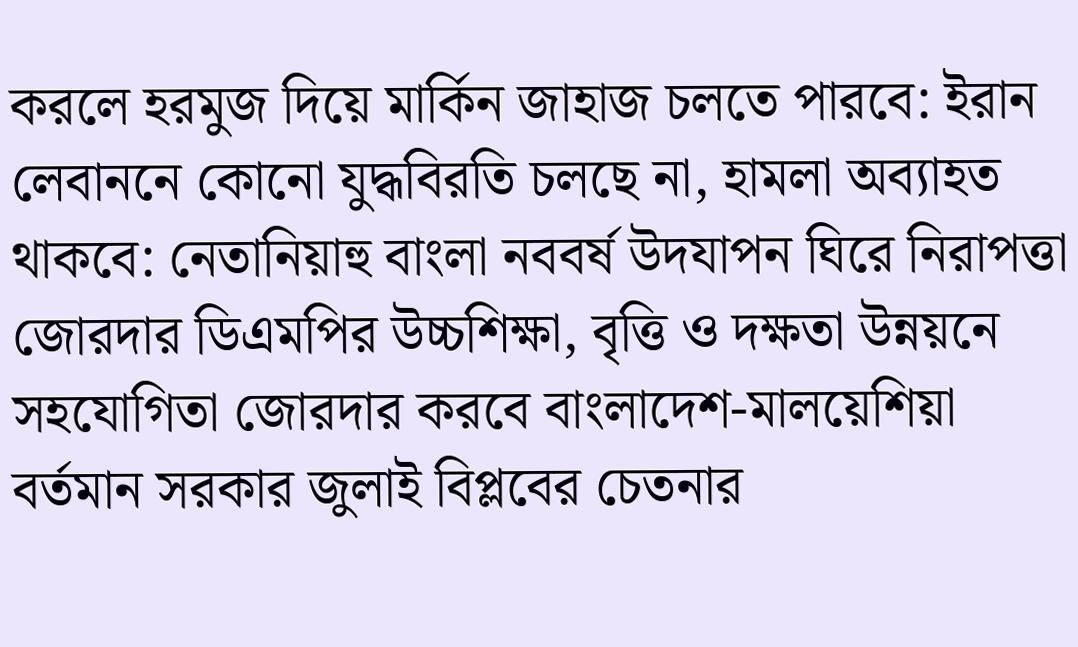করলে হরমুজ দিয়ে মার্কিন জাহাজ চলতে পারবে: ইরান লেবাননে কোনো যুদ্ধবিরতি চলছে না, হামলা অব্যাহত থাকবে: নেতানিয়াহু বাংলা নববর্ষ উদযাপন ঘিরে নিরাপত্তা জোরদার ডিএমপির উচ্চশিক্ষা, বৃত্তি ও দক্ষতা উন্নয়নে সহযোগিতা জোরদার করবে বাংলাদেশ-মালয়েশিয়া বর্তমান সরকার জুলাই বিপ্লবের চেতনার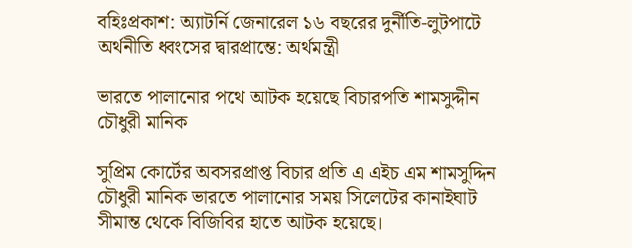বহিঃপ্রকাশ: অ্যাটর্নি জেনারেল ১৬ বছরের দুর্নীতি-লুটপাটে অর্থনীতি ধ্বংসের দ্বারপ্রান্তে: অর্থমন্ত্রী

ভারতে পালানোর পথে আটক হয়েছে বিচারপতি শামসুদ্দীন চৌধুরী মানিক

সুপ্রিম কোর্টের অবসরপ্রাপ্ত বিচার প্রতি এ এইচ এম শামসুদ্দিন চৌধুরী মানিক ভারতে পালানোর সময় সিলেটের কানাইঘাট সীমান্ত থেকে বিজিবির হাতে আটক হয়েছে।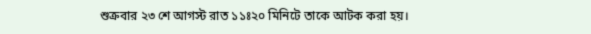শুক্রবার ২৩ শে আগস্ট রাত ১১ঃ২০ মিনিটে তাকে আটক করা হয়।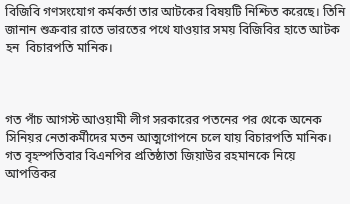বিজিবি গণসংযোগ কর্মকর্তা তার আটকের বিষয়টি নিশ্চিত করেছে। তিনি জানান শুক্রবার রাতে ভারতের পথে যাওয়ার সময় বিজিবির হাতে আটক হন  বিচারপতি মানিক।



গত পাঁচ আগস্ট আওয়ামী লীগ সরকারের পতনের পর থেকে অনেক সিনিয়র নেতাকর্মীদের মতন আত্মগোপনে চলে যায় বিচারপতি মানিক। গত বৃহস্পতিবার বিএনপির প্রতিষ্ঠাতা জিয়াউর রহমানকে নিয়ে আপত্তিকর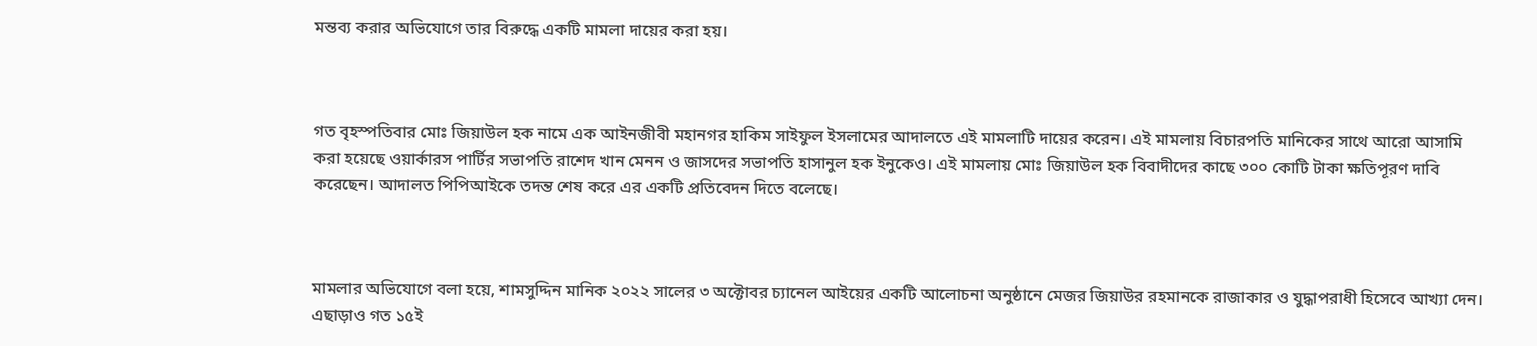মন্তব্য করার অভিযোগে তার বিরুদ্ধে একটি মামলা দায়ের করা হয়।



গত বৃহস্পতিবার মোঃ জিয়াউল হক নামে এক আইনজীবী মহানগর হাকিম সাইফুল ইসলামের আদালতে এই মামলাটি দায়ের করেন। এই মামলায় বিচারপতি মানিকের সাথে আরো আসামি করা হয়েছে ওয়ার্কারস পার্টির সভাপতি রাশেদ খান মেনন ও জাসদের সভাপতি হাসানুল হক ইনুকেও। এই মামলায় মোঃ জিয়াউল হক বিবাদীদের কাছে ৩০০ কোটি টাকা ক্ষতিপূরণ দাবি করেছেন। আদালত পিপিআইকে তদন্ত শেষ করে এর একটি প্রতিবেদন দিতে বলেছে।



মামলার অভিযোগে বলা হয়ে, শামসুদ্দিন মানিক ২০২২ সালের ৩ অক্টোবর চ্যানেল আইয়ের একটি আলোচনা অনুষ্ঠানে মেজর জিয়াউর রহমানকে রাজাকার ও যুদ্ধাপরাধী হিসেবে আখ্যা দেন। এছাড়াও গত ১৫ই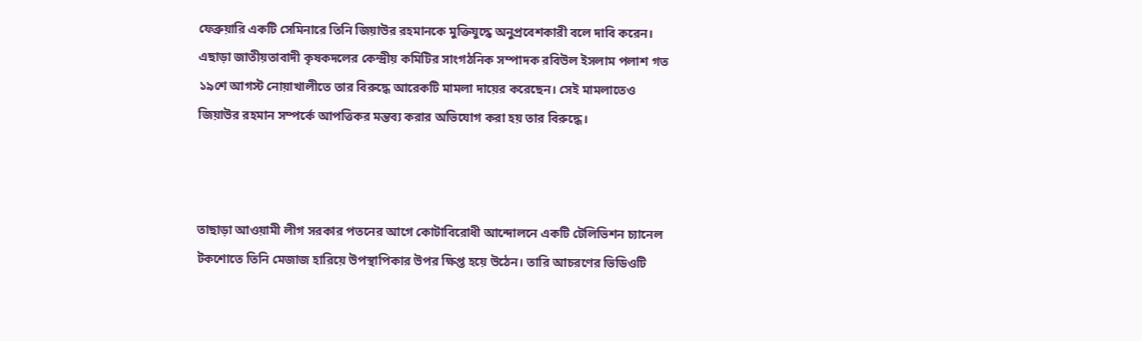ফেব্রুয়ারি একটি সেমিনারে তিনি জিয়াউর রহমানকে মুক্তিযুদ্ধে অনুপ্রবেশকারী বলে দাবি করেন। এছাড়া জাতীয়তাবাদী কৃষকদলের কেন্দ্রীয় কমিটির সাংগঠনিক সম্পাদক রবিউল ইসলাম পলাশ গত ১৯শে আগস্ট নোয়াখালীতে তার বিরুদ্ধে আরেকটি মামলা দায়ের করেছেন। সেই মামলাতেও জিয়াউর রহমান সম্পর্কে আপত্তিকর মন্তব্য করার অভিযোগ করা হয় তার বিরুদ্ধে।



তাছাড়া আওয়ামী লীগ সরকার পতনের আগে কোটাবিরোধী আন্দোলনে একটি টেলিভিশন চ্যানেল টকশোতে তিনি মেজাজ হারিয়ে উপস্থাপিকার উপর ক্ষিপ্ত হয়ে উঠেন। তারি আচরণের ভিডিওটি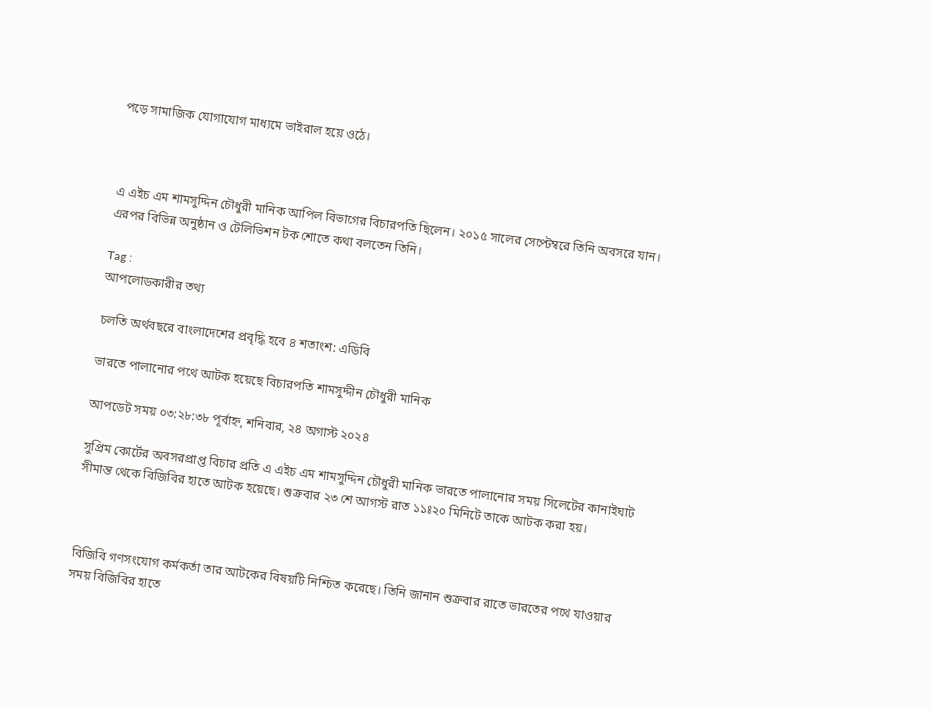পড়ে সামাজিক যোগাযোগ মাধ্যমে ভাইরাল হয়ে ওঠে।



এ এইচ এম শামসুদ্দিন চৌধুরী মানিক আপিল বিভাগের বিচারপতি ছিলেন। ২০১৫ সালের সেপ্টেম্বরে তিনি অবসরে যান। এরপর বিভিন্ন অনুষ্ঠান ও টেলিভিশন টক শোতে কথা বলতেন তিনি।

Tag :
আপলোডকারীর তথ্য

চলতি অর্থবছরে বাংলাদেশের প্রবৃদ্ধি হবে ৪ শতাংশ: এডিবি

ভারতে পালানোর পথে আটক হয়েছে বিচারপতি শামসুদ্দীন চৌধুরী মানিক

আপডেট সময় ০৩:২৮:৩৮ পূর্বাহ্ন, শনিবার, ২৪ অগাস্ট ২০২৪

সুপ্রিম কোর্টের অবসরপ্রাপ্ত বিচার প্রতি এ এইচ এম শামসুদ্দিন চৌধুরী মানিক ভারতে পালানোর সময় সিলেটের কানাইঘাট সীমান্ত থেকে বিজিবির হাতে আটক হয়েছে। শুক্রবার ২৩ শে আগস্ট রাত ১১ঃ২০ মিনিটে তাকে আটক করা হয়।



বিজিবি গণসংযোগ কর্মকর্তা তার আটকের বিষয়টি নিশ্চিত করেছে। তিনি জানান শুক্রবার রাতে ভারতের পথে যাওয়ার সময় বিজিবির হাতে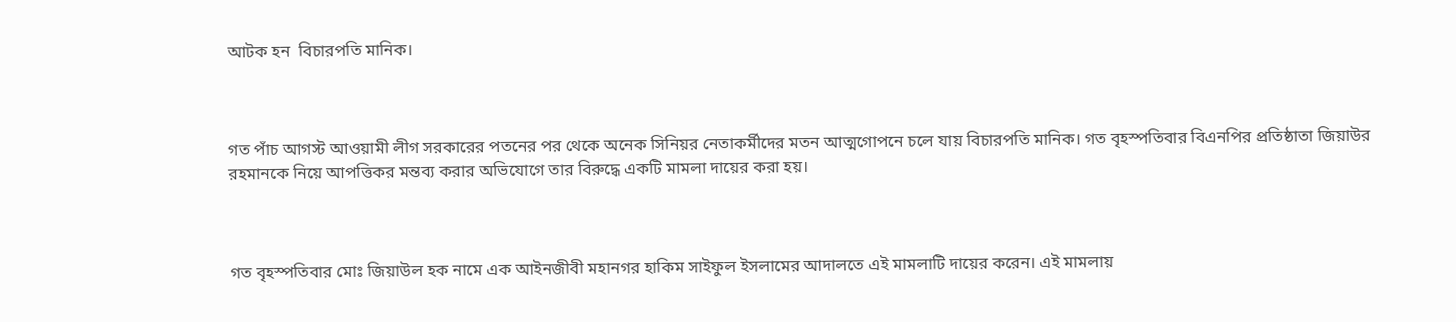আটক হন  বিচারপতি মানিক।



গত পাঁচ আগস্ট আওয়ামী লীগ সরকারের পতনের পর থেকে অনেক সিনিয়র নেতাকর্মীদের মতন আত্মগোপনে চলে যায় বিচারপতি মানিক। গত বৃহস্পতিবার বিএনপির প্রতিষ্ঠাতা জিয়াউর রহমানকে নিয়ে আপত্তিকর মন্তব্য করার অভিযোগে তার বিরুদ্ধে একটি মামলা দায়ের করা হয়।



গত বৃহস্পতিবার মোঃ জিয়াউল হক নামে এক আইনজীবী মহানগর হাকিম সাইফুল ইসলামের আদালতে এই মামলাটি দায়ের করেন। এই মামলায়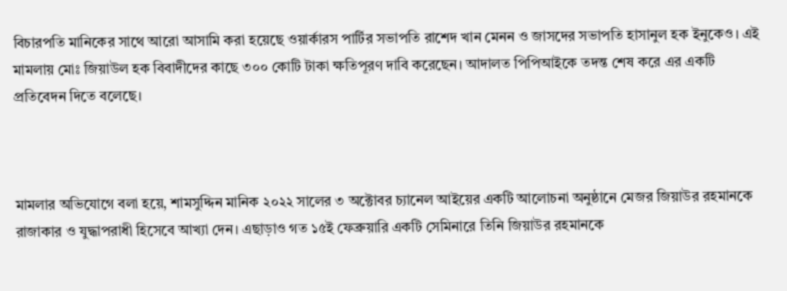বিচারপতি মানিকের সাথে আরো আসামি করা হয়েছে ওয়ার্কারস পার্টির সভাপতি রাশেদ খান মেনন ও জাসদের সভাপতি হাসানুল হক ইনুকেও। এই মামলায় মোঃ জিয়াউল হক বিবাদীদের কাছে ৩০০ কোটি টাকা ক্ষতিপূরণ দাবি করেছেন। আদালত পিপিআইকে তদন্ত শেষ করে এর একটি প্রতিবেদন দিতে বলেছে।



মামলার অভিযোগে বলা হয়ে, শামসুদ্দিন মানিক ২০২২ সালের ৩ অক্টোবর চ্যানেল আইয়ের একটি আলোচনা অনুষ্ঠানে মেজর জিয়াউর রহমানকে রাজাকার ও যুদ্ধাপরাধী হিসেবে আখ্যা দেন। এছাড়াও গত ১৫ই ফেব্রুয়ারি একটি সেমিনারে তিনি জিয়াউর রহমানকে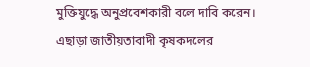মুক্তিযুদ্ধে অনুপ্রবেশকারী বলে দাবি করেন। এছাড়া জাতীয়তাবাদী কৃষকদলের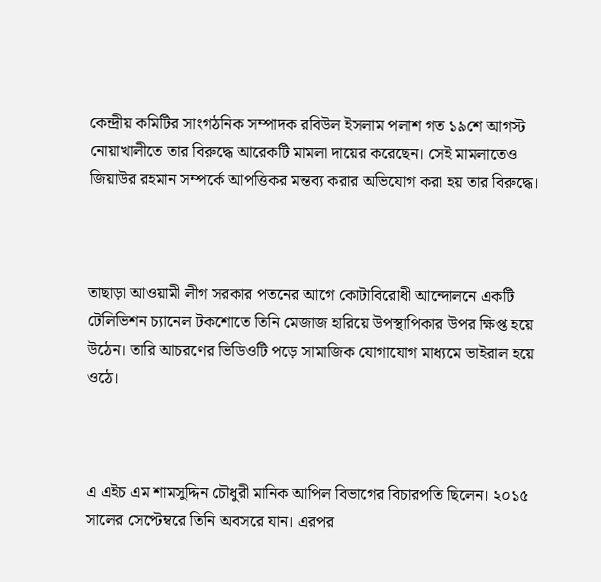কেন্দ্রীয় কমিটির সাংগঠনিক সম্পাদক রবিউল ইসলাম পলাশ গত ১৯শে আগস্ট নোয়াখালীতে তার বিরুদ্ধে আরেকটি মামলা দায়ের করেছেন। সেই মামলাতেও জিয়াউর রহমান সম্পর্কে আপত্তিকর মন্তব্য করার অভিযোগ করা হয় তার বিরুদ্ধে।



তাছাড়া আওয়ামী লীগ সরকার পতনের আগে কোটাবিরোধী আন্দোলনে একটি টেলিভিশন চ্যানেল টকশোতে তিনি মেজাজ হারিয়ে উপস্থাপিকার উপর ক্ষিপ্ত হয়ে উঠেন। তারি আচরণের ভিডিওটি পড়ে সামাজিক যোগাযোগ মাধ্যমে ভাইরাল হয়ে ওঠে।



এ এইচ এম শামসুদ্দিন চৌধুরী মানিক আপিল বিভাগের বিচারপতি ছিলেন। ২০১৫ সালের সেপ্টেম্বরে তিনি অবসরে যান। এরপর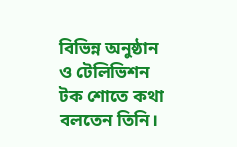বিভিন্ন অনুষ্ঠান ও টেলিভিশন টক শোতে কথা বলতেন তিনি।